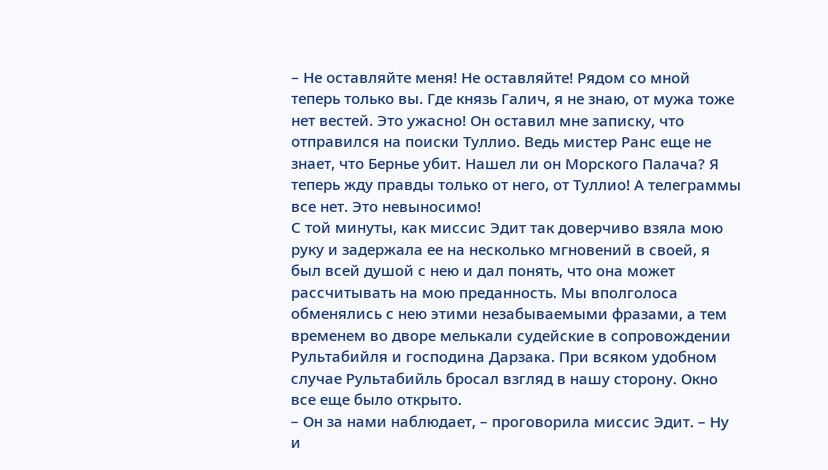– Не оставляйте меня! Не оставляйте! Рядом со мной теперь только вы. Где князь Галич, я не знаю, от мужа тоже нет вестей. Это ужасно! Он оставил мне записку, что отправился на поиски Туллио. Ведь мистер Ранс еще не знает, что Бернье убит. Нашел ли он Морского Палача? Я теперь жду правды только от него, от Туллио! А телеграммы все нет. Это невыносимо!
С той минуты, как миссис Эдит так доверчиво взяла мою руку и задержала ее на несколько мгновений в своей, я был всей душой с нею и дал понять, что она может рассчитывать на мою преданность. Мы вполголоса обменялись с нею этими незабываемыми фразами, а тем временем во дворе мелькали судейские в сопровождении Рультабийля и господина Дарзака. При всяком удобном случае Рультабийль бросал взгляд в нашу сторону. Окно все еще было открыто.
– Он за нами наблюдает, – проговорила миссис Эдит. – Ну и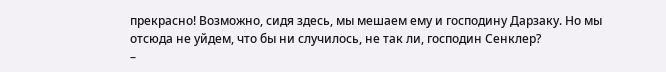прекрасно! Возможно, сидя здесь, мы мешаем ему и господину Дарзаку. Но мы отсюда не уйдем, что бы ни случилось, не так ли, господин Сенклер?
–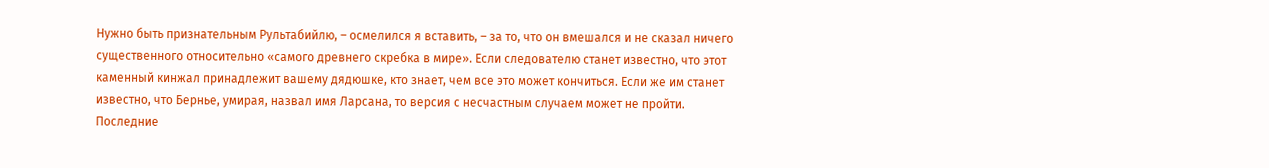Нужно быть признательным Рультабийлю, – осмелился я вставить, – за то, что он вмешался и не сказал ничего существенного относительно «самого древнего скребка в мире». Если следователю станет известно, что этот каменный кинжал принадлежит вашему дядюшке, кто знает, чем все это может кончиться. Если же им станет известно, что Бернье, умирая, назвал имя Ларсана, то версия с несчастным случаем может не пройти.
Последние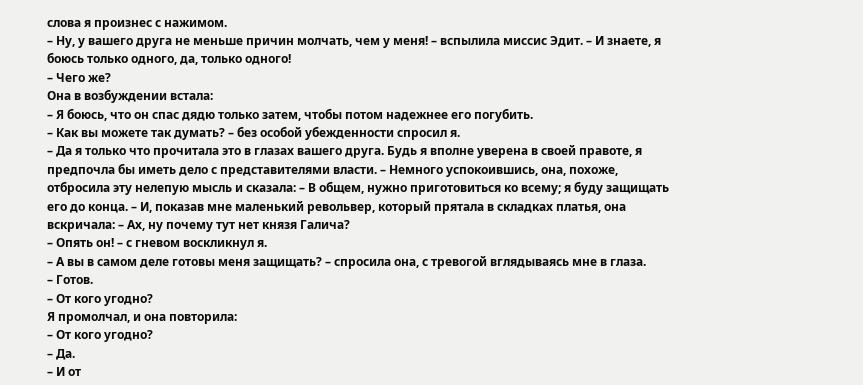слова я произнес с нажимом.
– Ну, у вашего друга не меньше причин молчать, чем у меня! – вспылила миссис Эдит. – И знаете, я боюсь только одного, да, только одного!
– Чего же?
Она в возбуждении встала:
– Я боюсь, что он спас дядю только затем, чтобы потом надежнее его погубить.
– Как вы можете так думать? – без особой убежденности спросил я.
– Да я только что прочитала это в глазах вашего друга. Будь я вполне уверена в своей правоте, я предпочла бы иметь дело с представителями власти. – Немного успокоившись, она, похоже, отбросила эту нелепую мысль и сказала: – В общем, нужно приготовиться ко всему; я буду защищать его до конца. – И, показав мне маленький револьвер, который прятала в складках платья, она вскричала: – Ах, ну почему тут нет князя Галича?
– Опять он! – с гневом воскликнул я.
– А вы в самом деле готовы меня защищать? – спросила она, с тревогой вглядываясь мне в глаза.
– Готов.
– От кого угодно?
Я промолчал, и она повторила:
– От кого угодно?
– Да.
– И от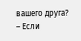вашего друга?
– Если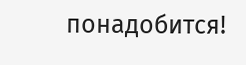понадобится!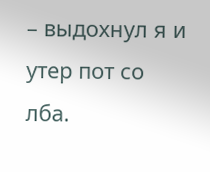– выдохнул я и утер пот со лба.